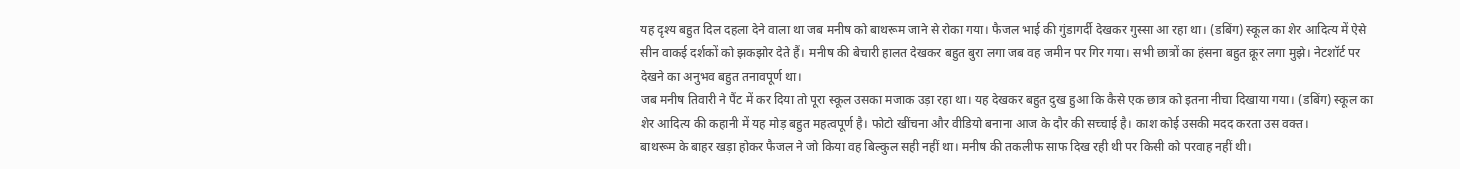यह दृश्य बहुत दिल दहला देने वाला था जब मनीष को बाथरूम जाने से रोका गया। फैजल भाई की गुंडागर्दी देखकर गुस्सा आ रहा था। (डबिंग) स्कूल का शेर आदित्य में ऐसे सीन वाकई दर्शकों को झकझोर देते हैं। मनीष की बेचारी हालत देखकर बहुत बुरा लगा जब वह जमीन पर गिर गया। सभी छात्रों का हंसना बहुत क्रूर लगा मुझे। नेटशॉर्ट पर देखने का अनुभव बहुत तनावपूर्ण था।
जब मनीष तिवारी ने पैंट में कर दिया तो पूरा स्कूल उसका मजाक उड़ा रहा था। यह देखकर बहुत दुख हुआ कि कैसे एक छात्र को इतना नीचा दिखाया गया। (डबिंग) स्कूल का शेर आदित्य की कहानी में यह मोड़ बहुत महत्वपूर्ण है। फोटो खींचना और वीडियो बनाना आज के दौर की सच्चाई है। काश कोई उसकी मदद करता उस वक्त।
बाथरूम के बाहर खड़ा होकर फैजल ने जो किया वह बिल्कुल सही नहीं था। मनीष की तकलीफ साफ दिख रही थी पर किसी को परवाह नहीं थी।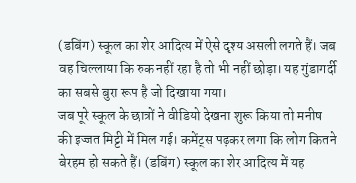(डबिंग) स्कूल का शेर आदित्य में ऐसे दृश्य असली लगते हैं। जब वह चिल्लाया कि रुक नहीं रहा है तो भी नहीं छोड़ा। यह गुंडागर्दी का सबसे बुरा रूप है जो दिखाया गया।
जब पूरे स्कूल के छात्रों ने वीडियो देखना शुरू किया तो मनीष की इज्जत मिट्टी में मिल गई। कमेंट्स पढ़कर लगा कि लोग कितने बेरहम हो सकते हैं। (डबिंग) स्कूल का शेर आदित्य में यह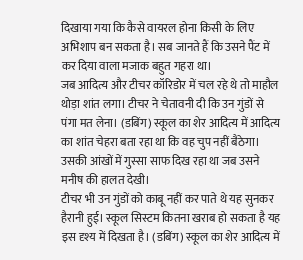दिखाया गया कि कैसे वायरल होना किसी के लिए अभिशाप बन सकता है। सब जानते हैं कि उसने पैंट में कर दिया वाला मजाक बहुत गहरा था।
जब आदित्य और टीचर कॉरिडोर में चल रहे थे तो माहौल थोड़ा शांत लगा। टीचर ने चेतावनी दी कि उन गुंडों से पंगा मत लेना। (डबिंग) स्कूल का शेर आदित्य में आदित्य का शांत चेहरा बता रहा था कि वह चुप नहीं बैठेगा। उसकी आंखों में गुस्सा साफ दिख रहा था जब उसने मनीष की हालत देखी।
टीचर भी उन गुंडों को काबू नहीं कर पाते थे यह सुनकर हैरानी हुई। स्कूल सिस्टम कितना खराब हो सकता है यह इस दृश्य में दिखता है। (डबिंग) स्कूल का शेर आदित्य में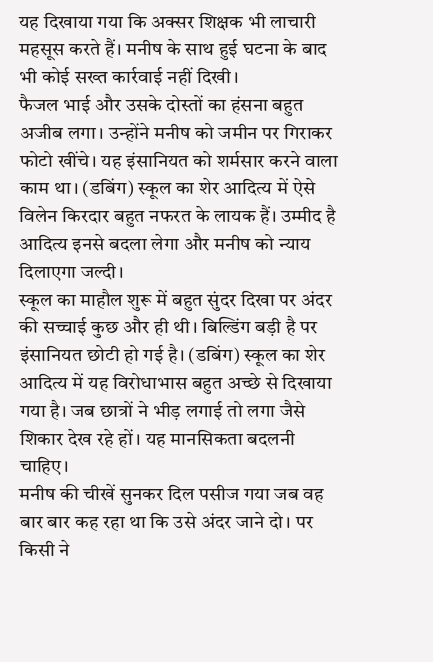यह दिखाया गया कि अक्सर शिक्षक भी लाचारी महसूस करते हैं। मनीष के साथ हुई घटना के बाद भी कोई सख्त कार्रवाई नहीं दिखी।
फैजल भाई और उसके दोस्तों का हंसना बहुत अजीब लगा। उन्होंने मनीष को जमीन पर गिराकर फोटो खींचे। यह इंसानियत को शर्मसार करने वाला काम था। (डबिंग) स्कूल का शेर आदित्य में ऐसे विलेन किरदार बहुत नफरत के लायक हैं। उम्मीद है आदित्य इनसे बदला लेगा और मनीष को न्याय दिलाएगा जल्दी।
स्कूल का माहौल शुरू में बहुत सुंदर दिखा पर अंदर की सच्चाई कुछ और ही थी। बिल्डिंग बड़ी है पर इंसानियत छोटी हो गई है। (डबिंग) स्कूल का शेर आदित्य में यह विरोधाभास बहुत अच्छे से दिखाया गया है। जब छात्रों ने भीड़ लगाई तो लगा जैसे शिकार देख रहे हों। यह मानसिकता बदलनी चाहिए।
मनीष की चीखें सुनकर दिल पसीज गया जब वह बार बार कह रहा था कि उसे अंदर जाने दो। पर किसी ने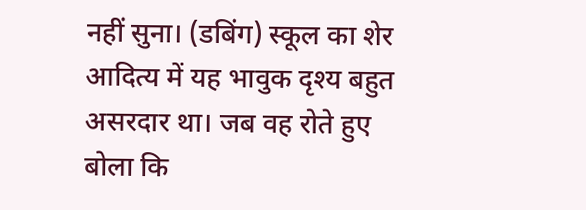नहीं सुना। (डबिंग) स्कूल का शेर आदित्य में यह भावुक दृश्य बहुत असरदार था। जब वह रोते हुए बोला कि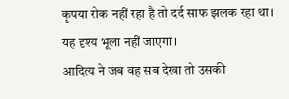कृपया रोक नहीं रहा है तो दर्द साफ झलक रहा था। यह दृश्य भूला नहीं जाएगा।
आदित्य ने जब वह सब देखा तो उसकी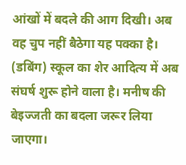आंखों में बदले की आग दिखी। अब वह चुप नहीं बैठेगा यह पक्का है। (डबिंग) स्कूल का शेर आदित्य में अब संघर्ष शुरू होने वाला है। मनीष की बेइज्जती का बदला जरूर लिया जाएगा।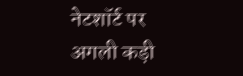नेटशॉर्ट पर अगली कड़ी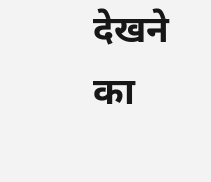देखने का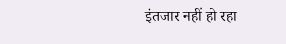इंतजार नहीं हो रहा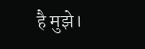है मुझे।